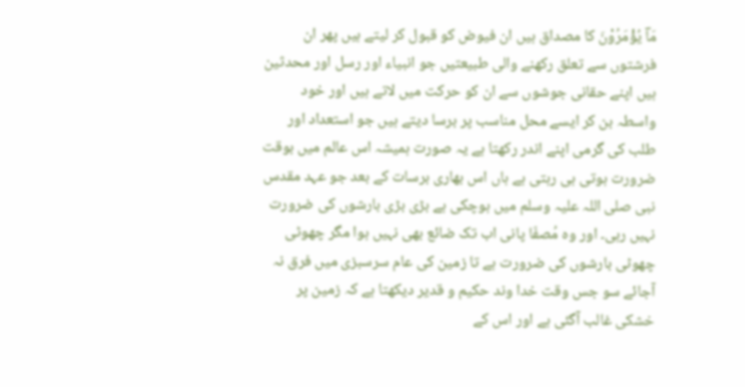مَاؔ یُؤْمَرُوْنَ کا مصداق ہیں ان فیوض کو قبول کر لیتے ہیں پھر ان فرشتوں سے تعلق رکھنے والی طبیعتیں جو انبیاء اور رسل اور محدثین ہیں اپنے حقانی جوشوں سے ان کو حرکت میں لاتے ہیں اور خود واسطہ بن کر ایسے محل مناسب پر برسا دیتے ہیں جو استعداد اور طلب کی گرمی اپنے اندر رکھتا ہے یہ صورت ہمیشہ اس عالم میں بوقت ضرورت ہوتی ہی رہتی ہے ہاں اس بھاری برسات کے بعد جو عہد مقدس نبی صلی اللہ علیہ وسلم میں ہوچکی ہے بڑی بڑی بارشوں کی ضرورت نہیں رہی۔ اور وہ مُصفّا پانی اب تک ضائع بھی نہیں ہوا مگر چھوٹی چھوٹی بارشوں کی ضرورت ہے تا زمین کی عام سرسبزی میں فرق نہ آجائے سو جس وقت خدا وند حکیم و قدیر دیکھتا ہے کہ زمین پر خشکی غالب آگئی ہے اور اس کے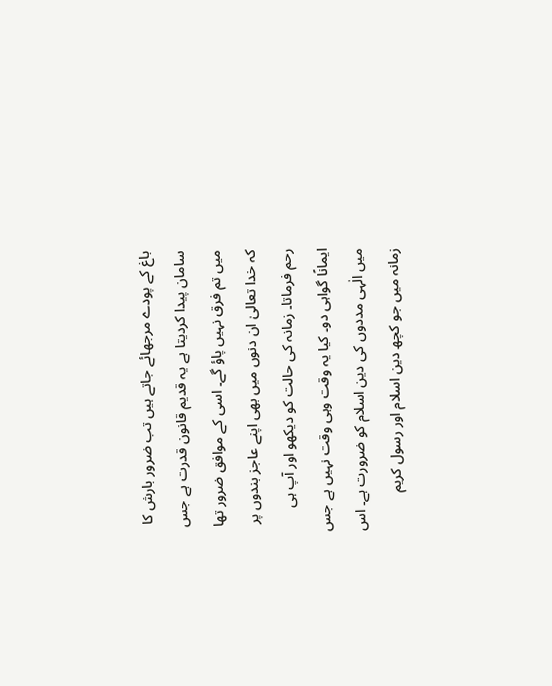باغ کے پودے مرجھائے جاتے ہیں تب ضرور بارش کا سامان پیدا کردیتا ہے یہ قدیم قانون قدرت ہے جس میں تم فرق نہیں پاؤ گے۔ اسی کے موافق ضرور تھا کہ خدا تعالیٰ ان دنوں میں بھی اپنے عاجز بندوں پر رحم فرماتا۔ زمانہ کی حالت کو دیکھو اور آپ ہی ایمانًا گواہی دو۔ کیا یہ وقت وہی وقت نہیں ہے جس میں الٰہی مددوں کی دین اسلام کو ضرورت ہے۔ اس زمانہ میں جو کچھ دین اسلام اور رسول کریم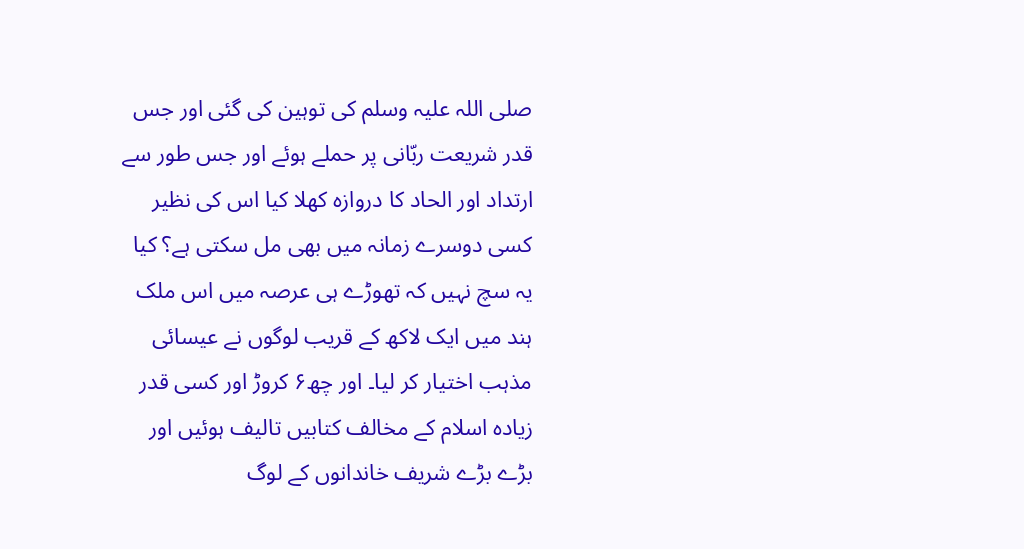صلی اللہ علیہ وسلم کی توہین کی گئی اور جس قدر شریعت ربّانی پر حملے ہوئے اور جس طور سے ارتداد اور الحاد کا دروازہ کھلا کیا اس کی نظیر کسی دوسرے زمانہ میں بھی مل سکتی ہے؟ کیا یہ سچ نہیں کہ تھوڑے ہی عرصہ میں اس ملک ہند میں ایک لاکھ کے قریب لوگوں نے عیسائی مذہب اختیار کر لیا۔ اور چھ۶ کروڑ اور کسی قدر زیادہ اسلام کے مخالف کتابیں تالیف ہوئیں اور بڑے بڑے شریف خاندانوں کے لوگ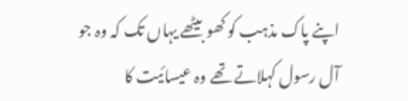اپنے پاک مذہب کو کھو بیٹھے یہاں تک کہ وہ جو آل رسول کہلاتے تھے وہ عیسائیت کا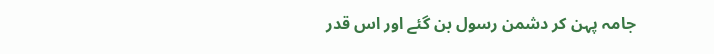جامہ پہن کر دشمن رسول بن گئے اور اس قدر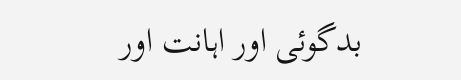بدگوئی اور اہانت اور